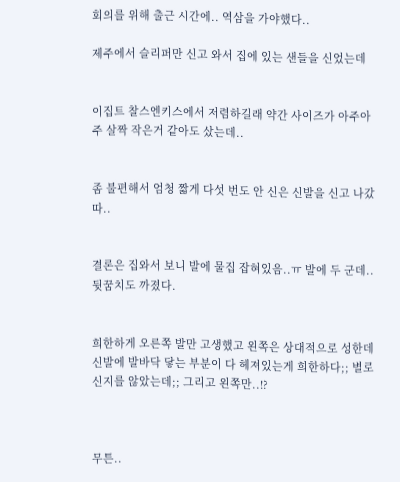회의를 위해 출근 시간에.. 역삼을 가야했다..

제주에서 슬리퍼만 신고 와서 집에 있는 샌들을 신었는데


이집트 찰스엔키스에서 저렴하길래 약간 사이즈가 아주아주 살짝 작은거 같아도 샀는데..


좀 불편해서 엄청 짧게 다섯 번도 안 신은 신발을 신고 나갔따..


결론은 집와서 보니 발에 물집 잡혀있음..ㅠ 발에 두 군데.. 뒷꿈치도 까졌다.


희한하게 오른쪽 발만 고생했고 왼쪽은 상대적으로 성한데 신발에 발바닥 닿는 부분이 다 헤져있는게 희한하다;; 별로 신지를 않았는데;; 그리고 왼쪽만..!?



무튼..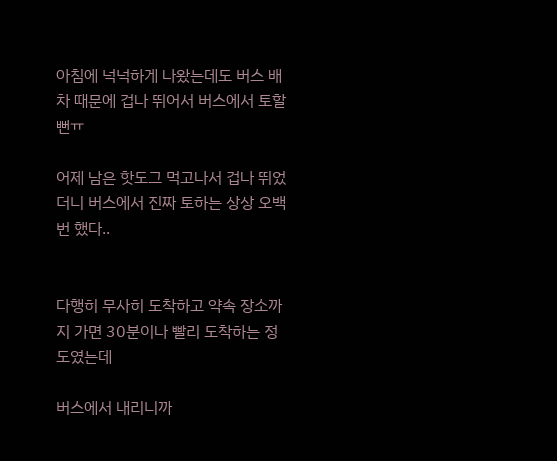아침에 넉넉하게 나왔는데도 버스 배차 때문에 겁나 뛰어서 버스에서 토할 뻔ㅠ

어제 남은 핫도그 먹고나서 겁나 뛰었더니 버스에서 진짜 토하는 상상 오백 번 했다..


다행히 무사히 도착하고 약속 장소까지 가면 30분이나 빨리 도착하는 정도였는데

버스에서 내리니까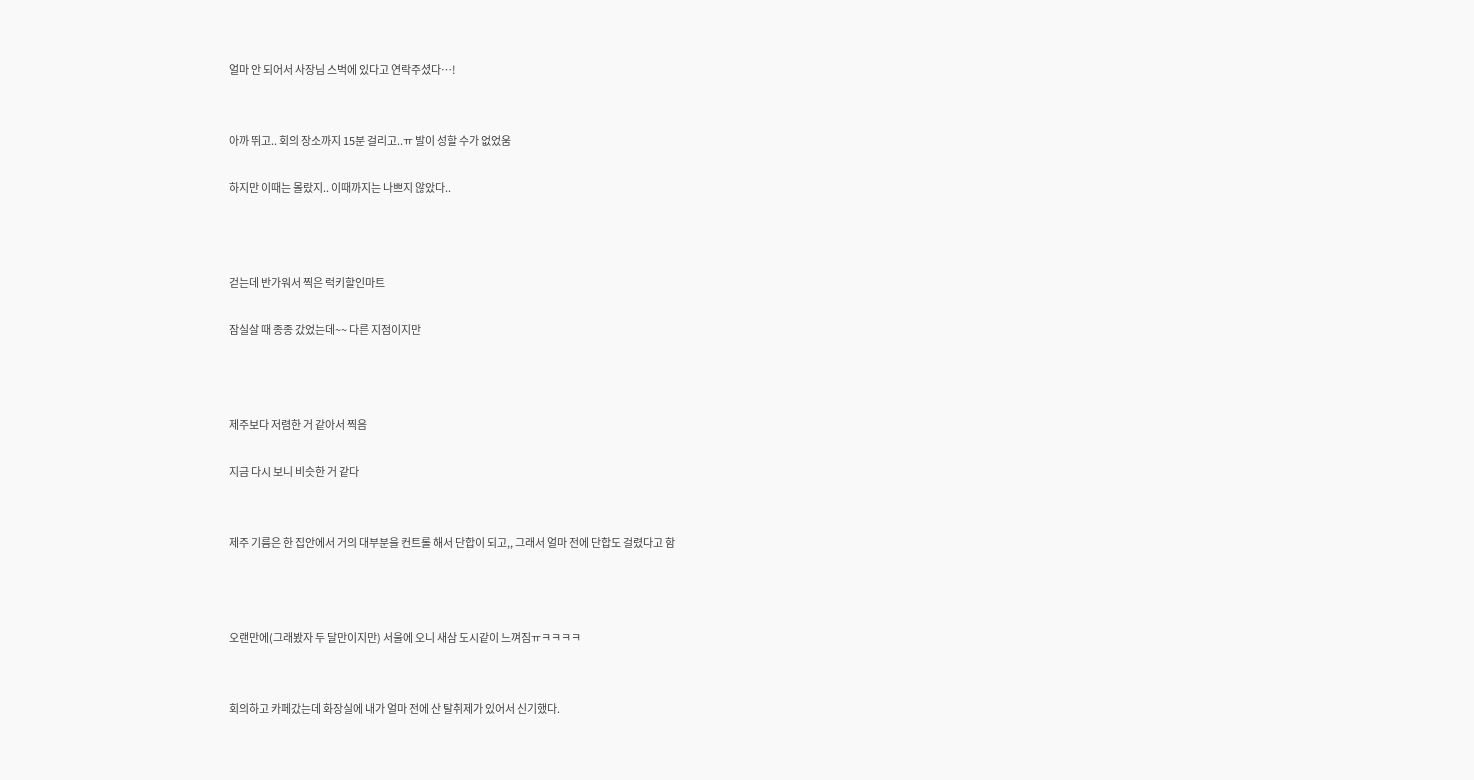얼마 안 되어서 사장님 스벅에 있다고 연락주셨다…!


아까 뛰고.. 회의 장소까지 15분 걸리고..ㅠ 발이 성할 수가 없었움

하지만 이때는 몰랐지.. 이때까지는 나쁘지 않았다..



걷는데 반가워서 찍은 럭키할인마트

잠실살 때 종종 갔었는데~~ 다른 지점이지만



제주보다 저렴한 거 같아서 찍음

지금 다시 보니 비슷한 거 같다


제주 기름은 한 집안에서 거의 대부분을 컨트롤 해서 단합이 되고,, 그래서 얼마 전에 단합도 걸렸다고 함



오랜만에(그래봤자 두 달만이지만) 서울에 오니 새삼 도시같이 느껴짐ㅠㅋㅋㅋㅋ


회의하고 카페갔는데 화장실에 내가 얼마 전에 산 탈취제가 있어서 신기했다.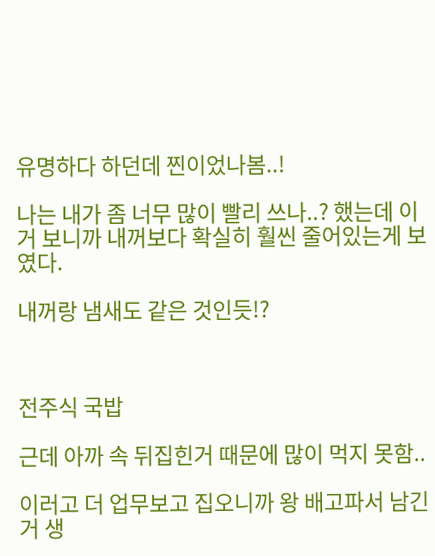유명하다 하던데 찐이었나봄..!

나는 내가 좀 너무 많이 빨리 쓰나..? 했는데 이거 보니까 내꺼보다 확실히 훨씬 줄어있는게 보였다.

내꺼랑 냄새도 같은 것인듯!?



전주식 국밥

근데 아까 속 뒤집힌거 때문에 많이 먹지 못함..

이러고 더 업무보고 집오니까 왕 배고파서 남긴거 생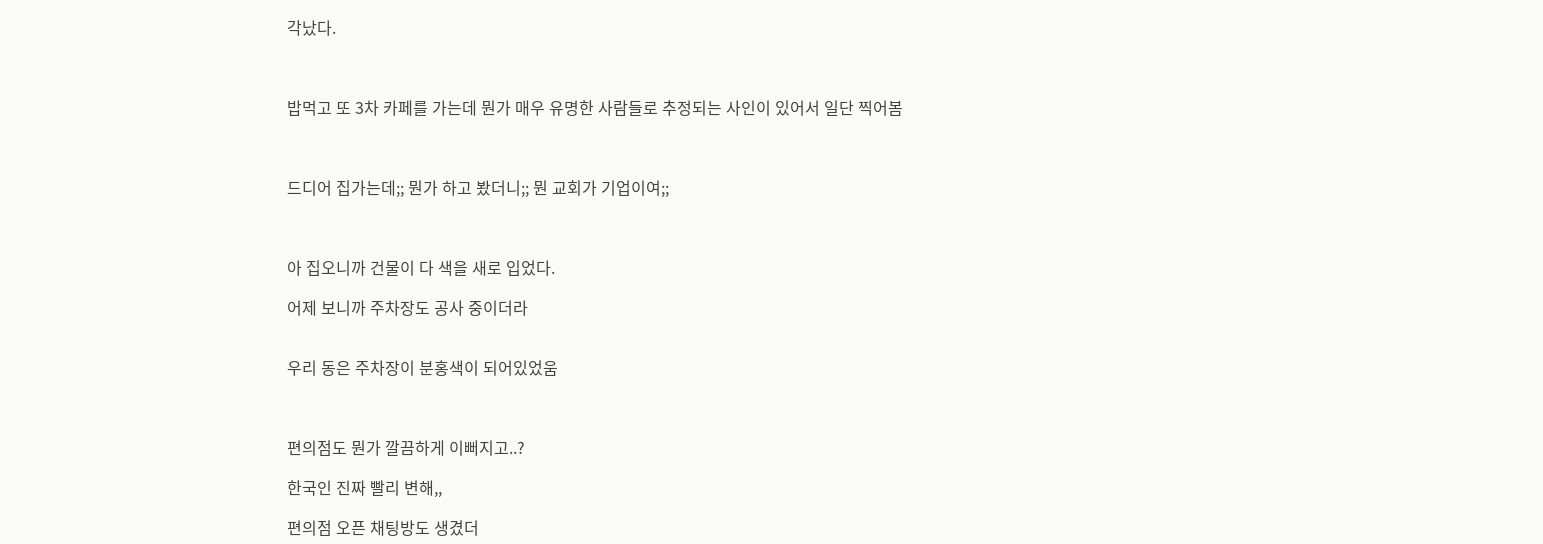각났다.



밥먹고 또 3차 카페를 가는데 뭔가 매우 유명한 사람들로 추정되는 사인이 있어서 일단 찍어봄



드디어 집가는데;; 뭔가 하고 봤더니;; 뭔 교회가 기업이여;;



아 집오니까 건물이 다 색을 새로 입었다.

어제 보니까 주차장도 공사 중이더라


우리 동은 주차장이 분홍색이 되어있었움



편의점도 뭔가 깔끔하게 이뻐지고..?

한국인 진짜 빨리 변해,,

편의점 오픈 채팅방도 생겼더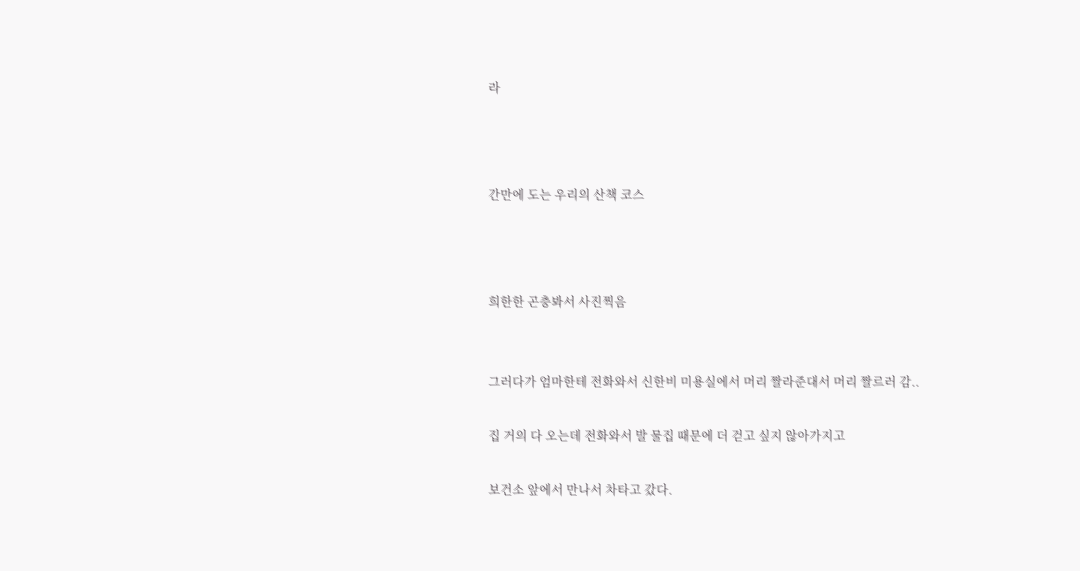라



간만에 도는 우리의 산책 코스



희한한 곤충봐서 사진찍음


그러다가 엄마한테 전화와서 신한비 미용실에서 머리 짤라준대서 머리 짤르러 감..

집 거의 다 오는데 전화와서 발 물집 때문에 더 걷고 싶지 않아가지고

보건소 앞에서 만나서 차타고 갔다.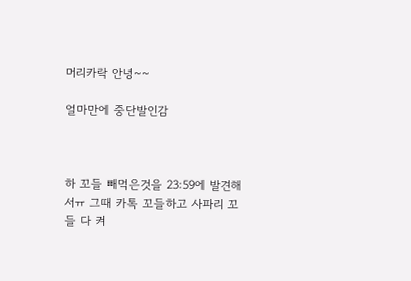머리카락 안녕~~

얼마만에 중단발인감



하 꼬들 빼먹은것을 23:59에 발견해서ㅠ 그때 카톡 꼬들하고 사파리 꼬들 다 켜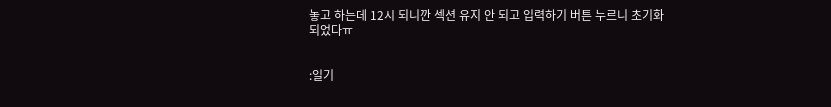놓고 하는데 12시 되니깐 섹션 유지 안 되고 입력하기 버튼 누르니 초기화 되었다ㅠ


:일기